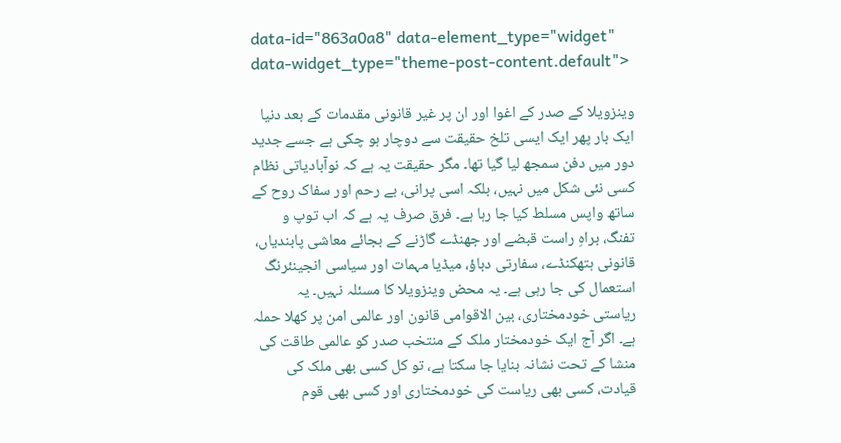data-id="863a0a8" data-element_type="widget" data-widget_type="theme-post-content.default">

وینزویلا کے صدر کے اغوا اور ان پر غیر قانونی مقدمات کے بعد دنیا ایک بار پھر ایک ایسی تلخ حقیقت سے دوچار ہو چکی ہے جسے جدید دور میں دفن سمجھ لیا گیا تھا۔ مگر حقیقت یہ ہے کہ نوآبادیاتی نظام کسی نئی شکل میں نہیں، بلکہ اسی پرانی، بے رحم اور سفاک روح کے ساتھ واپس مسلط کیا جا رہا ہے۔ فرق صرف یہ ہے کہ اب توپ و تفنگ، براہِ راست قبضے اور جھنڈے گاڑنے کے بجائے معاشی پابندیاں، قانونی ہتھکنڈے، سفارتی دباؤ، میڈیا مہمات اور سیاسی انجینئرنگ استعمال کی جا رہی ہے۔ یہ محض وینزویلا کا مسئلہ نہیں۔ یہ ریاستی خودمختاری، بین الاقوامی قانون اور عالمی امن پر کھلا حملہ ہے۔ اگر آج ایک خودمختار ملک کے منتخب صدر کو عالمی طاقت کی منشا کے تحت نشانہ بنایا جا سکتا ہے، تو کل کسی بھی ملک کی قیادت، کسی بھی ریاست کی خودمختاری اور کسی بھی قوم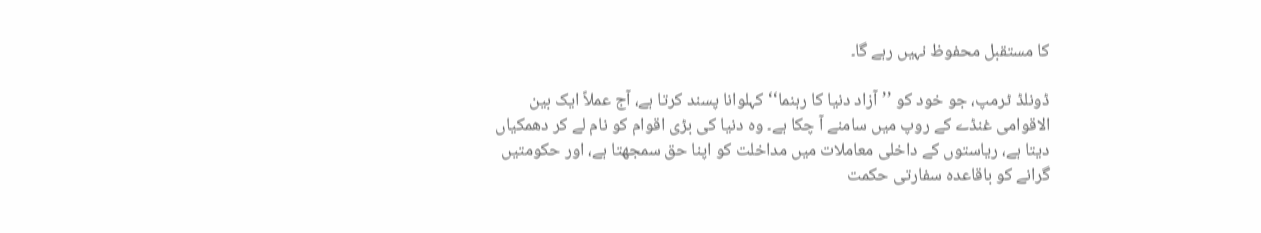کا مستقبل محفوظ نہیں رہے گا۔

ڈونلڈ ٹرمپ، جو خود کو ’’آزاد دنیا کا رہنما‘‘ کہلوانا پسند کرتا ہے، آج عملاً ایک بین الاقوامی غنڈے کے روپ میں سامنے آ چکا ہے۔ وہ دنیا کی بڑی اقوام کو نام لے کر دھمکیاں دیتا ہے، ریاستوں کے داخلی معاملات میں مداخلت کو اپنا حق سمجھتا ہے، اور حکومتیں گرانے کو باقاعدہ سفارتی حکمت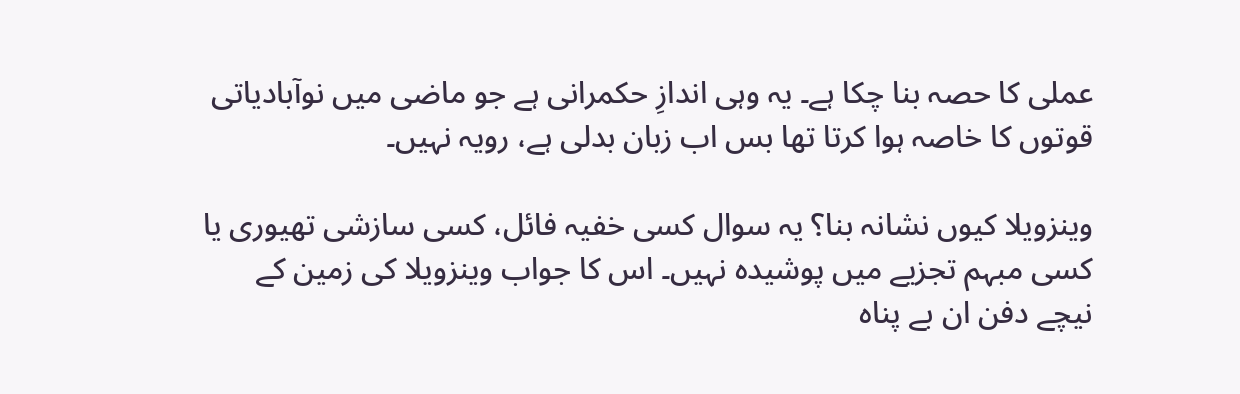عملی کا حصہ بنا چکا ہے۔ یہ وہی اندازِ حکمرانی ہے جو ماضی میں نوآبادیاتی قوتوں کا خاصہ ہوا کرتا تھا بس اب زبان بدلی ہے، رویہ نہیں۔

وینزویلا کیوں نشانہ بنا؟ یہ سوال کسی خفیہ فائل، کسی سازشی تھیوری یا کسی مبہم تجزیے میں پوشیدہ نہیں۔ اس کا جواب وینزویلا کی زمین کے نیچے دفن ان بے پناہ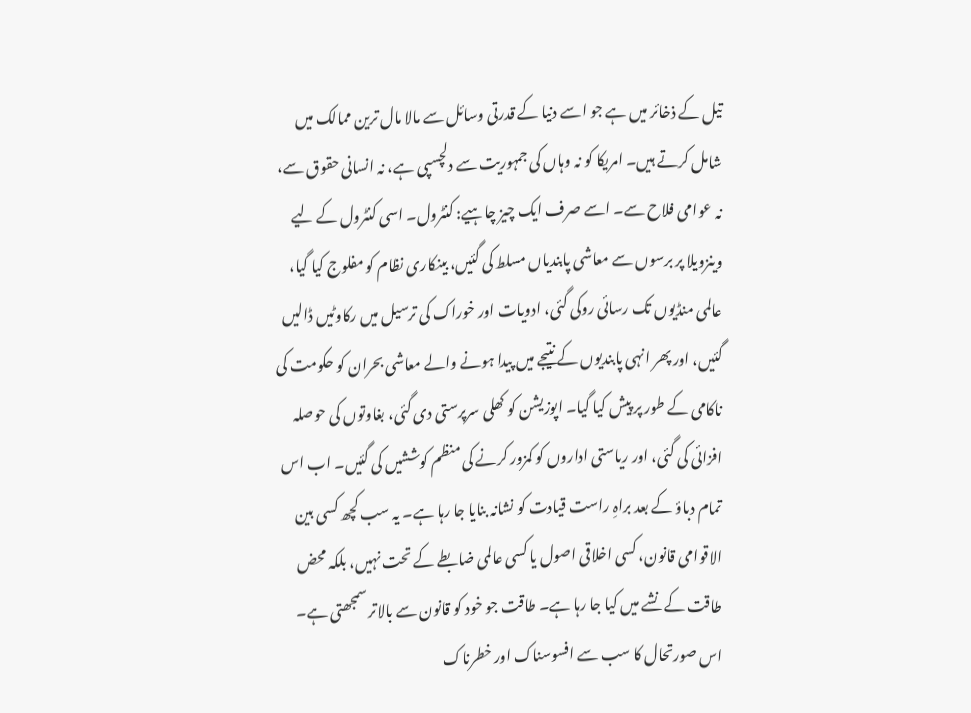تیل کے ذخائر میں ہے جو اسے دنیا کے قدرتی وسائل سے مالا مال ترین ممالک میں شامل کرتے ہیں۔ امریکا کو نہ وہاں کی جمہوریت سے دلچسپی ہے، نہ انسانی حقوق سے، نہ عوامی فلاح سے۔ اسے صرف ایک چیز چاہیے: کنٹرول۔ اسی کنٹرول کے لیے وینزویلا پر برسوں سے معاشی پابندیاں مسلط کی گئیں، بینکاری نظام کو مفلوج کیا گیا، عالمی منڈیوں تک رسائی روکی گئی، ادویات اور خوراک کی ترسیل میں رکاوٹیں ڈالیں گئیں، اور پھر انہی پابندیوں کے نتیجے میں پیدا ہونے والے معاشی بحران کو حکومت کی ناکامی کے طور پر پیش کیا گیا۔ اپوزیشن کو کھلی سرپرستی دی گئی، بغاوتوں کی حوصلہ افزائی کی گئی، اور ریاستی اداروں کو کمزور کرنے کی منظم کوششیں کی گئیں۔ اب اس تمام دباؤ کے بعد براہِ راست قیادت کو نشانہ بنایا جا رہا ہے۔ یہ سب کچھ کسی بین الاقوامی قانون، کسی اخلاقی اصول یا کسی عالمی ضابطے کے تحت نہیں، بلکہ محض طاقت کے نشے میں کیا جا رہا ہے۔ طاقت جو خود کو قانون سے بالاتر سمجھتی ہے۔ اس صورتحال کا سب سے افسوسناک اور خطرناک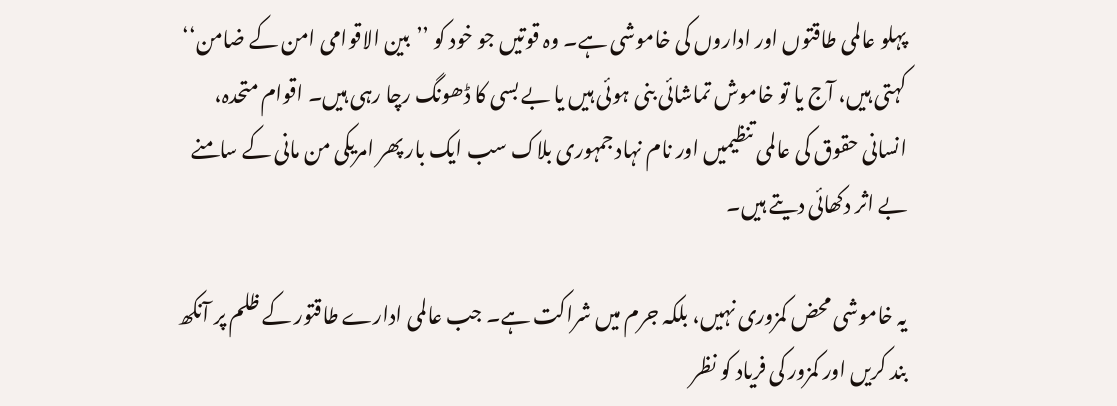پہلو عالمی طاقتوں اور اداروں کی خاموشی ہے۔ وہ قوتیں جو خود کو ’’بین الاقوامی امن کے ضامن‘‘ کہتی ہیں، آج یا تو خاموش تماشائی بنی ہوئی ہیں یا بے بسی کا ڈھونگ رچا رہی ہیں۔ اقوام متحدہ، انسانی حقوق کی عالمی تنظیمیں اور نام نہاد جمہوری بلاک سب ایک بار پھر امریکی من مانی کے سامنے بے اثر دکھائی دیتے ہیں۔

یہ خاموشی محض کمزوری نہیں، بلکہ جرم میں شراکت ہے۔ جب عالمی ادارے طاقتور کے ظلم پر آنکھ بند کریں اور کمزور کی فریاد کو نظر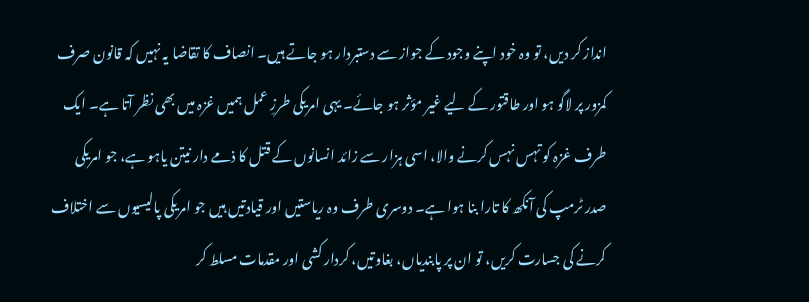انداز کر دیں، تو وہ خود اپنے وجود کے جواز سے دستبردار ہو جاتے ہیں۔ انصاف کا تقاضا یہ نہیں کہ قانون صرف کمزور پر لاگو ہو اور طاقتور کے لیے غیر مؤثر ہو جائے۔ یہی امریکی طرزِ عمل ہمیں غزہ میں بھی نظر آتا ہے۔ ایک طرف غزہ کو تہس نہس کرنے والا، اسی ہزار سے زائد انسانوں کے قتل کا ذمے دار نیتن یاہو ہے، جو امریکی صدر ٹرمپ کی آنکھ کا تارا بنا ہوا ہے۔ دوسری طرف وہ ریاستیں اور قیادتیں ہیں جو امریکی پالیسیوں سے اختلاف کرنے کی جسارت کریں، تو ان پر پابندیاں، بغاوتیں، کردار کشی اور مقدمات مسلط کر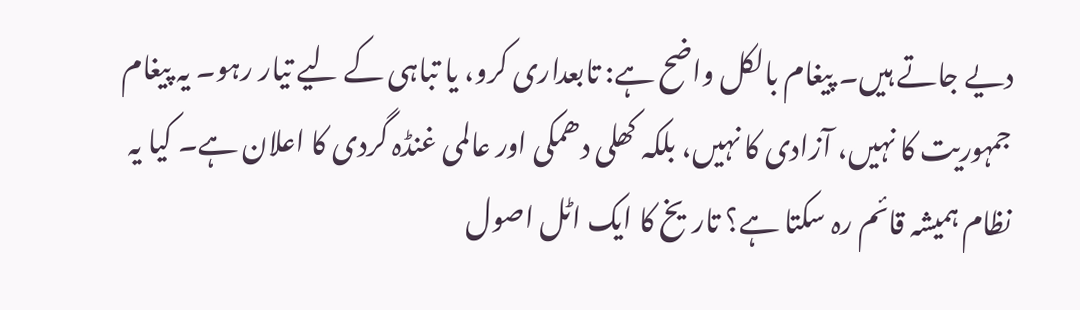دیے جاتے ہیں۔ پیغام بالکل واضح ہے: تابعداری کرو، یا تباہی کے لیے تیار رہو۔ یہ پیغام جمہوریت کا نہیں، آزادی کا نہیں، بلکہ کھلی دھمکی اور عالمی غنڈہ گردی کا اعلان ہے۔ کیا یہ نظام ہمیشہ قائم رہ سکتا ہے؟ تاریخ کا ایک اٹل اصول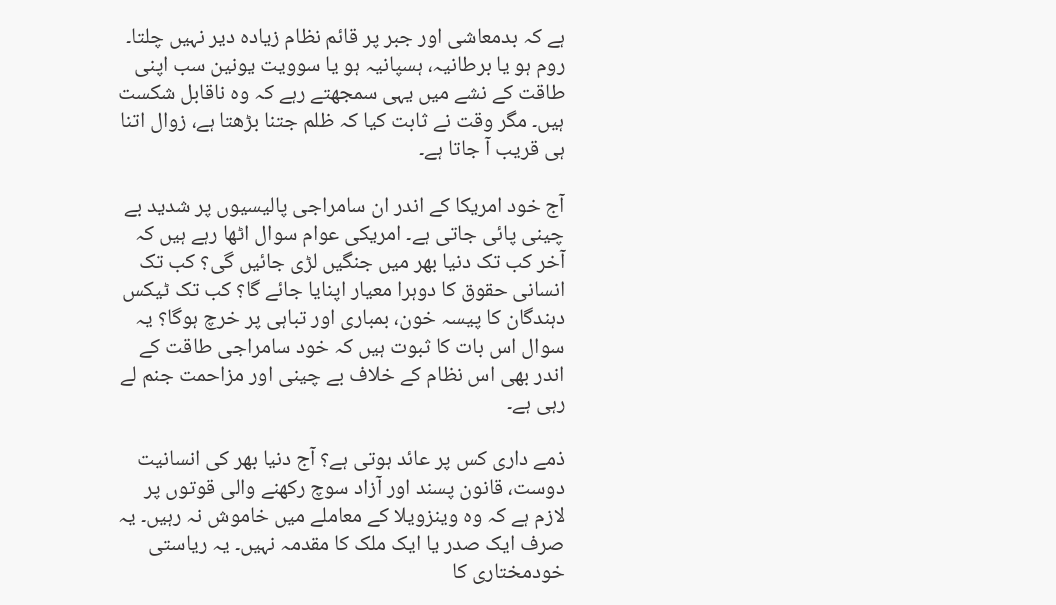ہے کہ بدمعاشی اور جبر پر قائم نظام زیادہ دیر نہیں چلتا۔ روم ہو یا برطانیہ، ہسپانیہ ہو یا سوویت یونین سب اپنی طاقت کے نشے میں یہی سمجھتے رہے کہ وہ ناقابل شکست ہیں۔ مگر وقت نے ثابت کیا کہ ظلم جتنا بڑھتا ہے، زوال اتنا ہی قریب آ جاتا ہے۔

آج خود امریکا کے اندر ان سامراجی پالیسیوں پر شدید بے چینی پائی جاتی ہے۔ امریکی عوام سوال اٹھا رہے ہیں کہ آخر کب تک دنیا بھر میں جنگیں لڑی جائیں گی؟ کب تک انسانی حقوق کا دوہرا معیار اپنایا جائے گا؟ کب تک ٹیکس دہندگان کا پیسہ خون، بمباری اور تباہی پر خرچ ہوگا؟ یہ سوال اس بات کا ثبوت ہیں کہ خود سامراجی طاقت کے اندر بھی اس نظام کے خلاف بے چینی اور مزاحمت جنم لے رہی ہے۔

ذمے داری کس پر عائد ہوتی ہے؟ آج دنیا بھر کی انسانیت دوست، قانون پسند اور آزاد سوچ رکھنے والی قوتوں پر لازم ہے کہ وہ وینزویلا کے معاملے میں خاموش نہ رہیں۔ یہ صرف ایک صدر یا ایک ملک کا مقدمہ نہیں۔ یہ ریاستی خودمختاری کا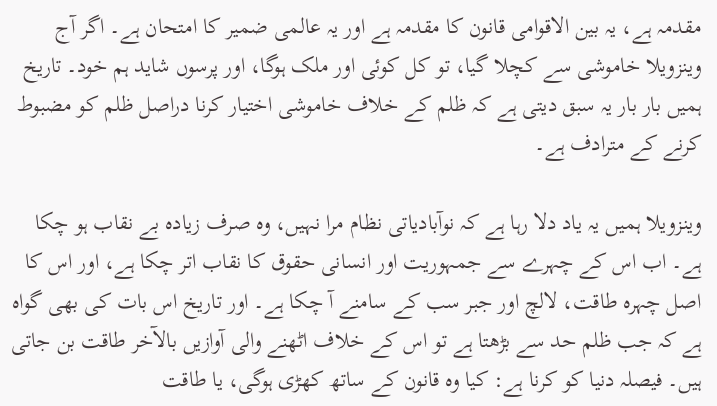مقدمہ ہے، یہ بین الاقوامی قانون کا مقدمہ ہے اور یہ عالمی ضمیر کا امتحان ہے۔ اگر آج وینزویلا خاموشی سے کچلا گیا، تو کل کوئی اور ملک ہوگا، اور پرسوں شاید ہم خود۔ تاریخ ہمیں بار بار یہ سبق دیتی ہے کہ ظلم کے خلاف خاموشی اختیار کرنا دراصل ظلم کو مضبوط کرنے کے مترادف ہے۔

وینزویلا ہمیں یہ یاد دلا رہا ہے کہ نوآبادیاتی نظام مرا نہیں، وہ صرف زیادہ بے نقاب ہو چکا ہے۔ اب اس کے چہرے سے جمہوریت اور انسانی حقوق کا نقاب اتر چکا ہے، اور اس کا اصل چہرہ طاقت، لالچ اور جبر سب کے سامنے آ چکا ہے۔ اور تاریخ اس بات کی بھی گواہ ہے کہ جب ظلم حد سے بڑھتا ہے تو اس کے خلاف اٹھنے والی آوازیں بالآخر طاقت بن جاتی ہیں۔ فیصلہ دنیا کو کرنا ہے: کیا وہ قانون کے ساتھ کھڑی ہوگی، یا طاقت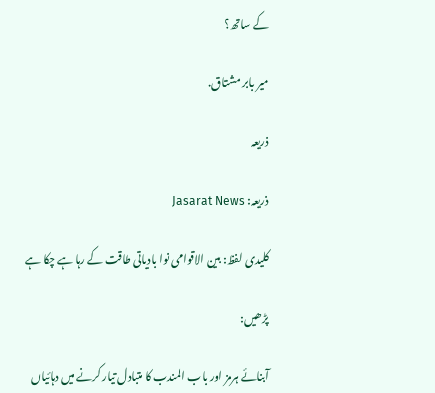کے ساتھ؟

میر بابر مشتاق.

ذریعہ

ذریعہ: Jasarat News

کلیدی لفظ: بین الاقوامی نوا بادیاتی طاقت کے رہا ہے چکا ہے

پڑھیں:

آبنائے ہرمز اور باب المندب کا متبادل تیار کرنے میں دہائیاں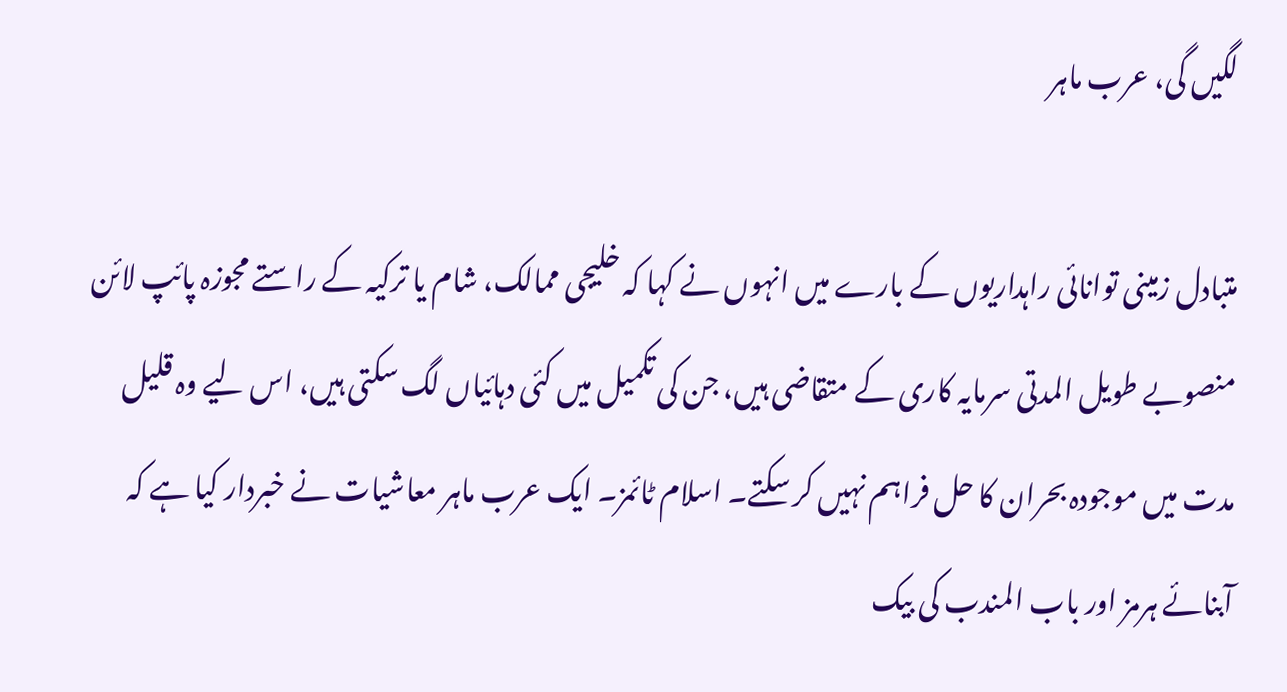لگیں گی، عرب ماہر

متبادل زمینی توانائی راہداریوں کے بارے میں انہوں نے کہا کہ خلیجی ممالک، شام یا ترکیہ کے راستے مجوزہ پائپ لائن منصوبے طویل المدتی سرمایہ کاری کے متقاضی ہیں، جن کی تکمیل میں کئی دہائیاں لگ سکتی ہیں، اس لیے وہ قلیل مدت میں موجودہ بحران کا حل فراہم نہیں کر سکتے۔ اسلام ٹائمز۔ ایک عرب ماہر معاشیات نے خبردار کیا ہے کہ آبنائے ہرمز اور باب المندب کی بیک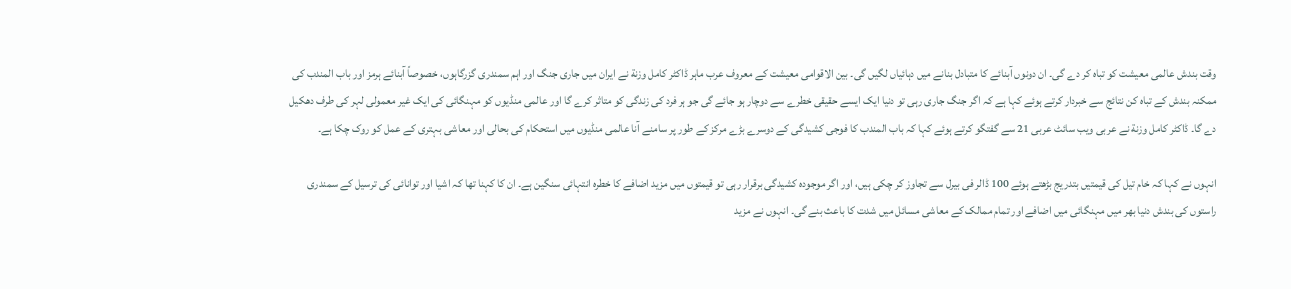وقت بندش عالمی معیشت کو تباہ کر دے گی۔ ان دونوں آبنائے کا متبادل بنانے میں دہائیاں لگیں گی۔ بین الاقوامی معیشت کے معروف عرب ماہر ڈاکٹر کامل وزنة نے ایران میں جاری جنگ اور اہم سمندری گزرگاہوں، خصوصاً آبنائے ہرمز اور باب المندب کی ممکنہ بندش کے تباہ کن نتائج سے خبردار کرتے ہوئے کہا ہے کہ اگر جنگ جاری رہی تو دنیا ایک ایسے حقیقی خطرے سے دوچار ہو جائے گی جو ہر فرد کی زندگی کو متاثر کرے گا اور عالمی منڈیوں کو مہنگائی کی ایک غیر معمولی لہر کی طرف دھکیل دے گا۔ ڈاکٹر کامل وزنة نے عربی ویب سائٹ عربی 21 سے گفتگو کرتے ہوئے کہا کہ باب المندب کا فوجی کشیدگی کے دوسرے بڑے مرکز کے طور پر سامنے آنا عالمی منڈیوں میں استحکام کی بحالی اور معاشی بہتری کے عمل کو روک چکا ہے۔

انہوں نے کہا کہ خام تیل کی قیمتیں بتدریج بڑھتے ہوئے 100 ڈالر فی بیرل سے تجاوز کر چکی ہیں، اور اگر موجودہ کشیدگی برقرار رہی تو قیمتوں میں مزید اضافے کا خطرہ انتہائی سنگین ہے۔ ان کا کہنا تھا کہ اشیا اور توانائی کی ترسیل کے سمندری راستوں کی بندش دنیا بھر میں مہنگائی میں اضافے اور تمام ممالک کے معاشی مسائل میں شدت کا باعث بنے گی۔ انہوں نے مزید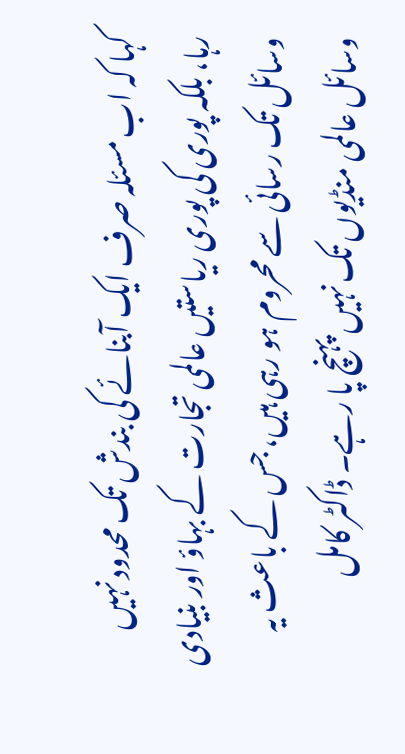کہا کہ اب مسئلہ صرف ایک آبنائے کی بندش تک محدود نہیں رہا، بلکہ پوری کی پوری ریاستیں عالمی تجارت کے بہاؤ اور بنیادی وسائل تک رسائی سے محروم ہو رہی ہیں، جس کے باعث یہ وسائل عالمی منڈیوں تک نہیں پہنچ پا رہے۔ ڈاکٹر کامل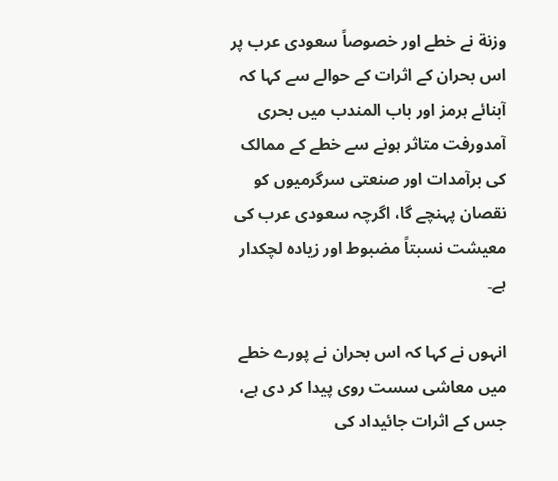وزنة نے خطے اور خصوصاً سعودی عرب پر اس بحران کے اثرات کے حوالے سے کہا کہ آبنائے ہرمز اور باب المندب میں بحری آمدورفت متاثر ہونے سے خطے کے ممالک کی برآمدات اور صنعتی سرگرمیوں کو نقصان پہنچے گا، اگرچہ سعودی عرب کی معیشت نسبتاً مضبوط اور زیادہ لچکدار ہے۔

انہوں نے کہا کہ اس بحران نے پورے خطے میں معاشی سست روی پیدا کر دی ہے، جس کے اثرات جائیداد کی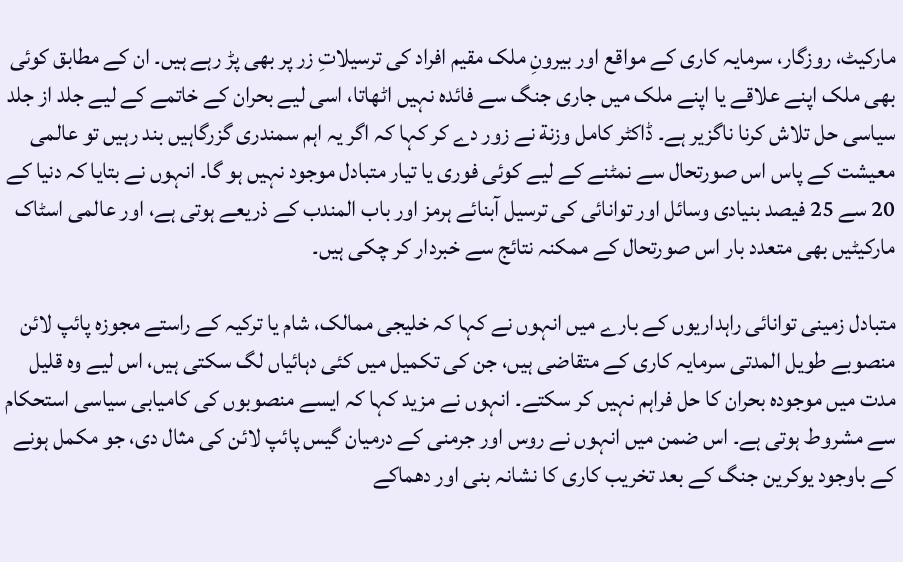مارکیٹ، روزگار، سرمایہ کاری کے مواقع اور بیرونِ ملک مقیم افراد کی ترسیلاتِ زر پر بھی پڑ رہے ہیں۔ ان کے مطابق کوئی بھی ملک اپنے علاقے یا اپنے ملک میں جاری جنگ سے فائدہ نہیں اٹھاتا، اسی لیے بحران کے خاتمے کے لیے جلد از جلد سیاسی حل تلاش کرنا ناگزیر ہے۔ ڈاکٹر کامل وزنة نے زور دے کر کہا کہ اگر یہ اہم سمندری گزرگاہیں بند رہیں تو عالمی معیشت کے پاس اس صورتحال سے نمٹنے کے لیے کوئی فوری یا تیار متبادل موجود نہیں ہو گا۔ انہوں نے بتایا کہ دنیا کے 20 سے 25 فیصد بنیادی وسائل اور توانائی کی ترسیل آبنائے ہرمز اور باب المندب کے ذریعے ہوتی ہے، اور عالمی اسٹاک مارکیٹیں بھی متعدد بار اس صورتحال کے ممکنہ نتائج سے خبردار کر چکی ہیں۔

متبادل زمینی توانائی راہداریوں کے بارے میں انہوں نے کہا کہ خلیجی ممالک، شام یا ترکیہ کے راستے مجوزہ پائپ لائن منصوبے طویل المدتی سرمایہ کاری کے متقاضی ہیں، جن کی تکمیل میں کئی دہائیاں لگ سکتی ہیں، اس لیے وہ قلیل مدت میں موجودہ بحران کا حل فراہم نہیں کر سکتے۔ انہوں نے مزید کہا کہ ایسے منصوبوں کی کامیابی سیاسی استحکام سے مشروط ہوتی ہے۔ اس ضمن میں انہوں نے روس اور جرمنی کے درمیان گیس پائپ لائن کی مثال دی، جو مکمل ہونے کے باوجود یوکرین جنگ کے بعد تخریب کاری کا نشانہ بنی اور دھماکے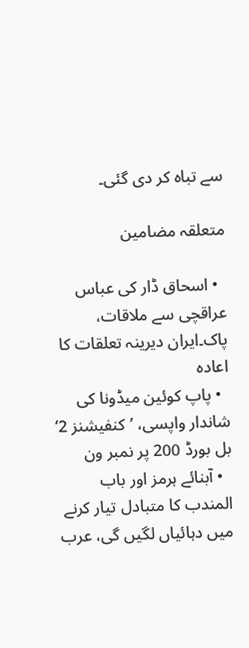سے تباہ کر دی گئی۔

متعلقہ مضامین

  • اسحاق ڈار کی عباس عراقچی سے ملاقات، پاک۔ایران دیرینہ تعلقات کا اعادہ
  • پاپ کوئین میڈونا کی شاندار واپسی، ’کنفیشنز 2‘ بل بورڈ 200 پر نمبر ون
  • آبنائے ہرمز اور باب المندب کا متبادل تیار کرنے میں دہائیاں لگیں گی، عرب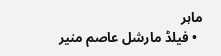ماہر
  • فیلڈ مارشل عاصم منیر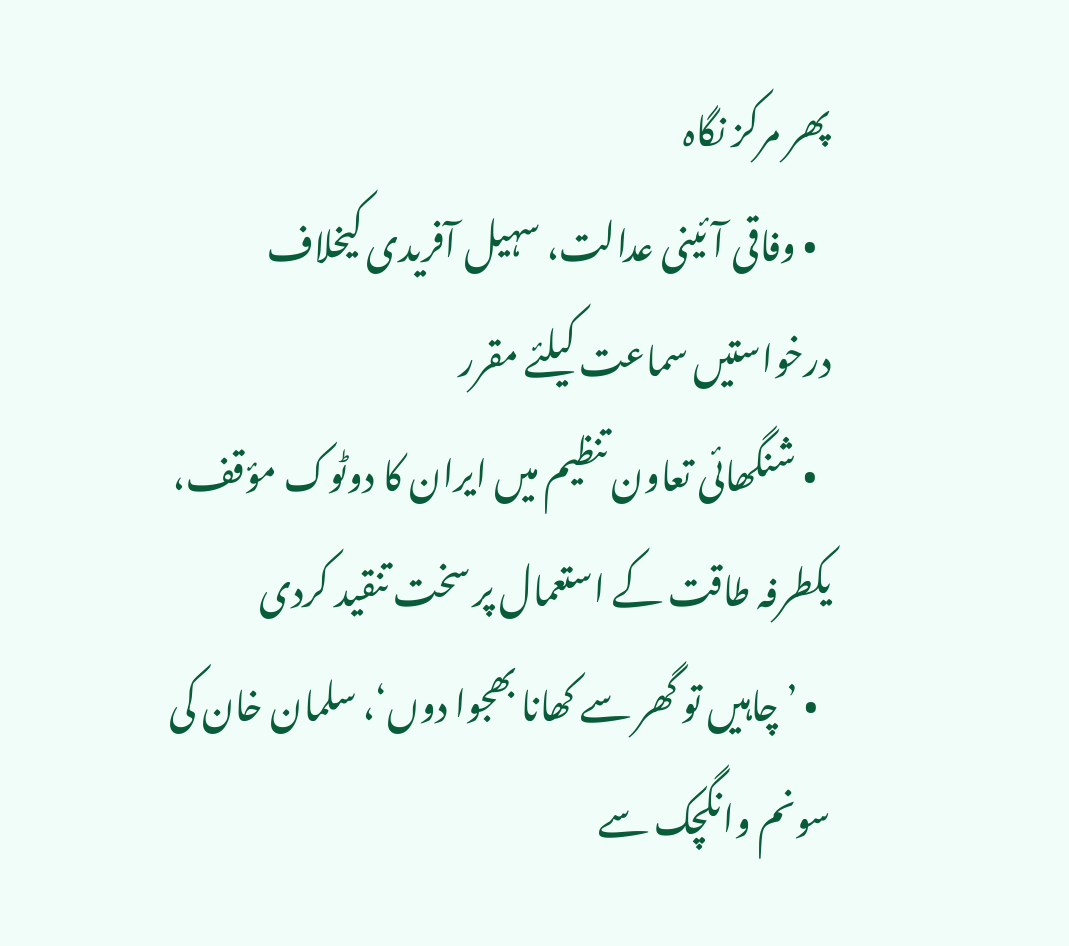پھر مرکز نگاہ
  • وفاقی آئینی عدالت، سہیل آفریدی کیخلاف درخواستیں سماعت کیلئے مقرر
  • شنگھائی تعاون تنظیم میں ایران کا دوٹوک مؤقف، یکطرفہ طاقت کے استعمال پر سخت تنقید کردی
  • ’چاہیں تو گھر سے کھانا بھجوا دوں‘، سلمان خان کی سونم وانگچک سے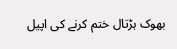بھوک ہڑتال ختم کرنے کی اپیل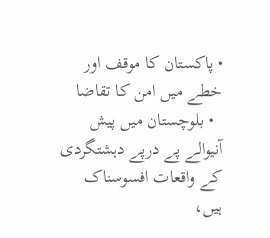• پاکستان کا موقف اور خطے میں امن کا تقاضا
  • بلوچستان میں پیش آنیوالے پے درپے دہشتگردی کے واقعات افسوسناک ہیں،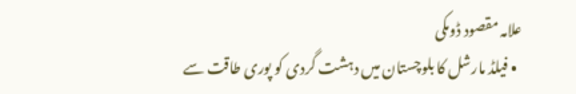علامہ مقصود ڈومکی
  • فیلڈ مارشل کا بلوچستان میں دہشت گردی کو پوری طاقت سے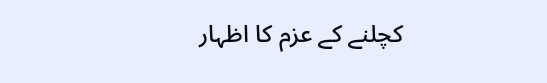کچلنے کے عزم کا اظہار